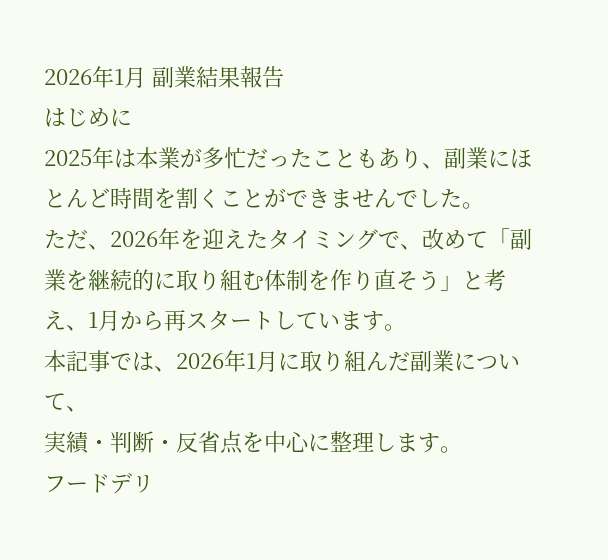2026年1月 副業結果報告
はじめに
2025年は本業が多忙だったこともあり、副業にほとんど時間を割くことができませんでした。
ただ、2026年を迎えたタイミングで、改めて「副業を継続的に取り組む体制を作り直そう」と考え、1月から再スタートしています。
本記事では、2026年1月に取り組んだ副業について、
実績・判断・反省点を中心に整理します。
フードデリ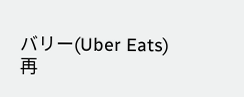バリー(Uber Eats)
再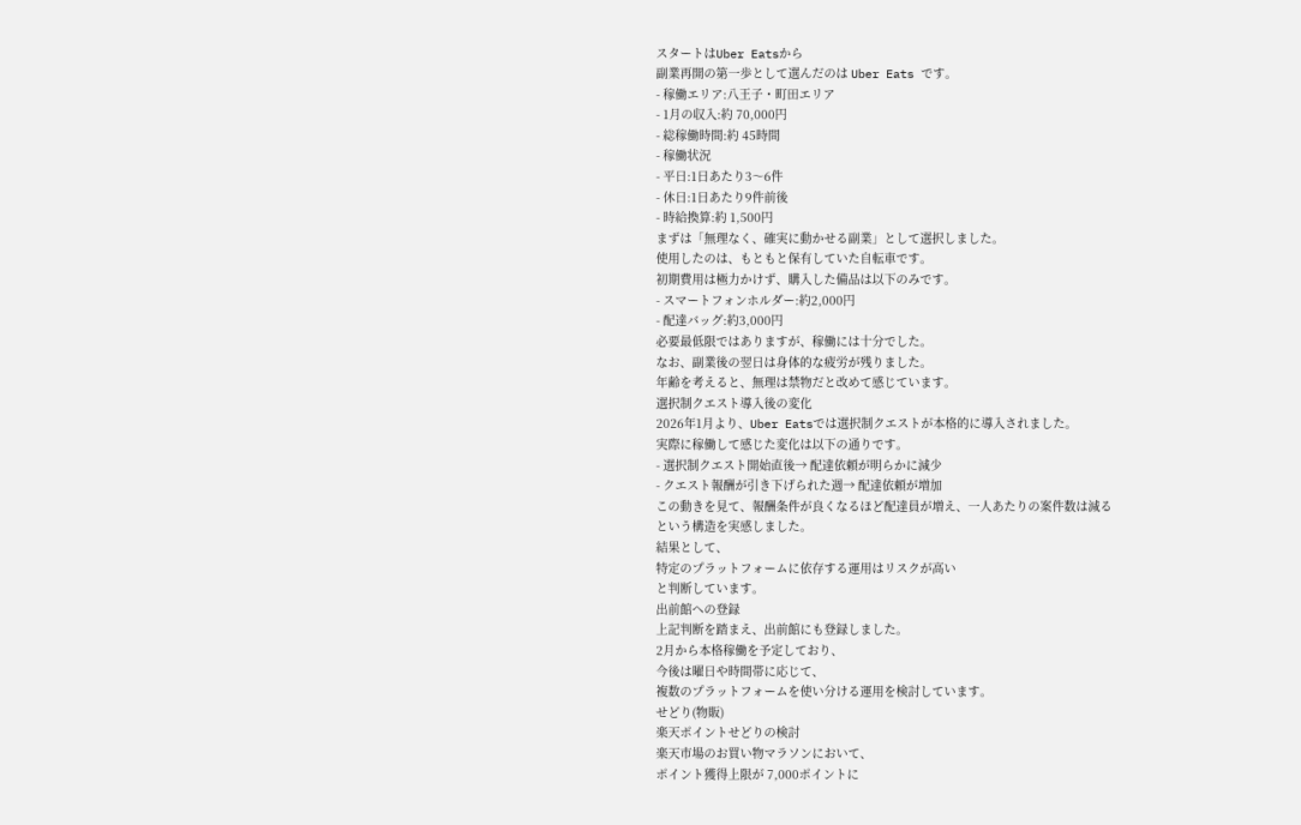スタートはUber Eatsから
副業再開の第一歩として選んだのは Uber Eats です。
- 稼働エリア:八王子・町田エリア
- 1月の収入:約 70,000円
- 総稼働時間:約 45時間
- 稼働状況
- 平日:1日あたり3〜6件
- 休日:1日あたり9件前後
- 時給換算:約 1,500円
まずは「無理なく、確実に動かせる副業」として選択しました。
使用したのは、もともと保有していた自転車です。
初期費用は極力かけず、購入した備品は以下のみです。
- スマートフォンホルダー:約2,000円
- 配達バッグ:約3,000円
必要最低限ではありますが、稼働には十分でした。
なお、副業後の翌日は身体的な疲労が残りました。
年齢を考えると、無理は禁物だと改めて感じています。
選択制クエスト導入後の変化
2026年1月より、Uber Eatsでは選択制クエストが本格的に導入されました。
実際に稼働して感じた変化は以下の通りです。
- 選択制クエスト開始直後→ 配達依頼が明らかに減少
- クエスト報酬が引き下げられた週→ 配達依頼が増加
この動きを見て、報酬条件が良くなるほど配達員が増え、一人あたりの案件数は減る
という構造を実感しました。
結果として、
特定のプラットフォームに依存する運用はリスクが高い
と判断しています。
出前館への登録
上記判断を踏まえ、出前館にも登録しました。
2月から本格稼働を予定しており、
今後は曜日や時間帯に応じて、
複数のプラットフォームを使い分ける運用を検討しています。
せどり(物販)
楽天ポイントせどりの検討
楽天市場のお買い物マラソンにおいて、
ポイント獲得上限が 7,000ポイントに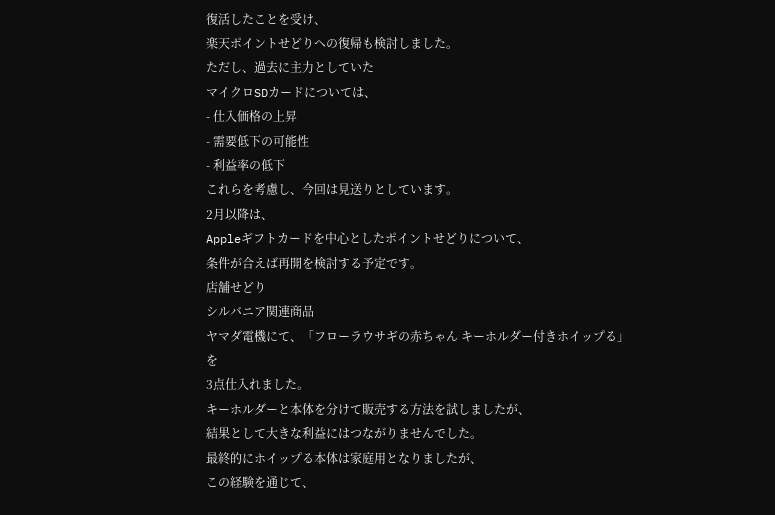復活したことを受け、
楽天ポイントせどりへの復帰も検討しました。
ただし、過去に主力としていた
マイクロSDカードについては、
- 仕入価格の上昇
- 需要低下の可能性
- 利益率の低下
これらを考慮し、今回は見送りとしています。
2月以降は、
Appleギフトカードを中心としたポイントせどりについて、
条件が合えば再開を検討する予定です。
店舗せどり
シルバニア関連商品
ヤマダ電機にて、「フローラウサギの赤ちゃん キーホルダー付きホイップる」を
3点仕入れました。
キーホルダーと本体を分けて販売する方法を試しましたが、
結果として大きな利益にはつながりませんでした。
最終的にホイップる本体は家庭用となりましたが、
この経験を通じて、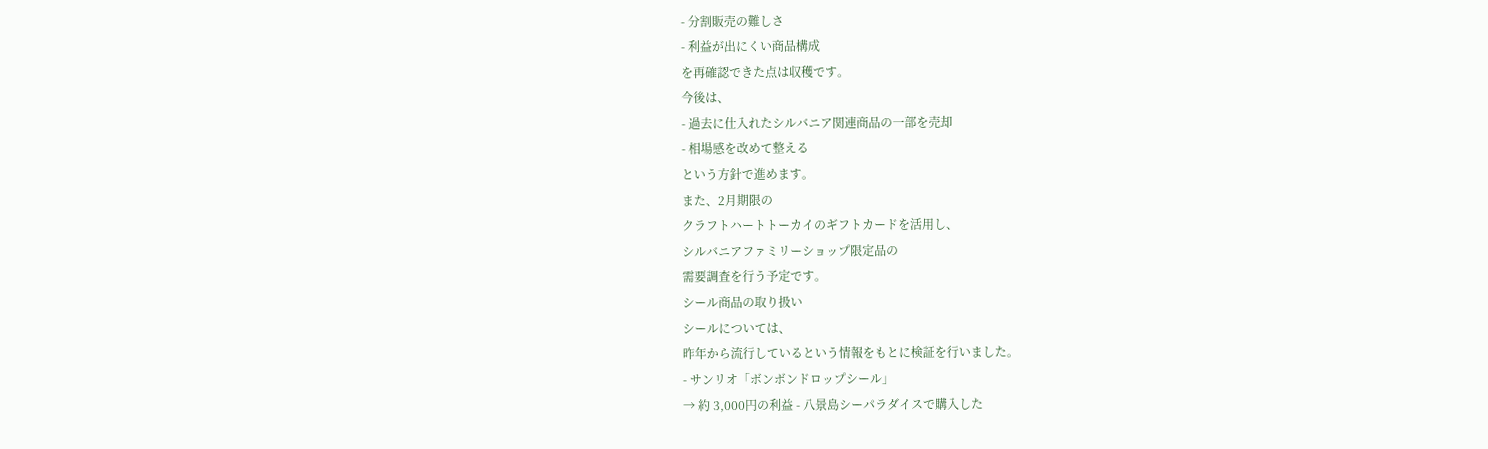- 分割販売の難しさ
- 利益が出にくい商品構成
を再確認できた点は収穫です。
今後は、
- 過去に仕入れたシルバニア関連商品の一部を売却
- 相場感を改めて整える
という方針で進めます。
また、2月期限の
クラフトハートトーカイのギフトカードを活用し、
シルバニアファミリーショップ限定品の
需要調査を行う予定です。
シール商品の取り扱い
シールについては、
昨年から流行しているという情報をもとに検証を行いました。
- サンリオ「ボンボンドロップシール」
→ 約 3,000円の利益 - 八景島シーパラダイスで購入した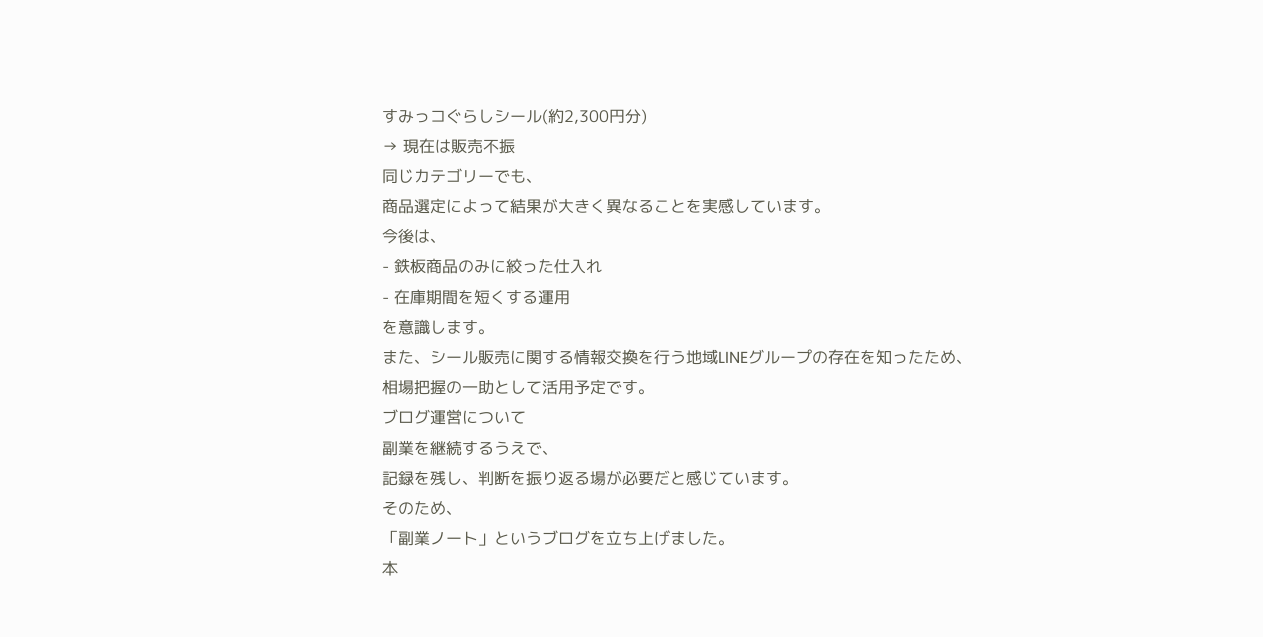すみっコぐらしシール(約2,300円分)
→ 現在は販売不振
同じカテゴリーでも、
商品選定によって結果が大きく異なることを実感しています。
今後は、
- 鉄板商品のみに絞った仕入れ
- 在庫期間を短くする運用
を意識します。
また、シール販売に関する情報交換を行う地域LINEグループの存在を知ったため、
相場把握の一助として活用予定です。
ブログ運営について
副業を継続するうえで、
記録を残し、判断を振り返る場が必要だと感じています。
そのため、
「副業ノート」というブログを立ち上げました。
本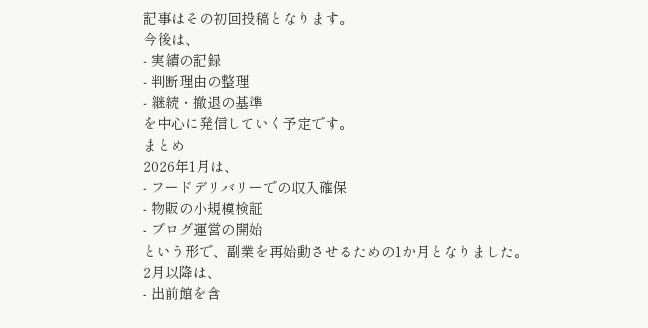記事はその初回投稿となります。
今後は、
- 実績の記録
- 判断理由の整理
- 継続・撤退の基準
を中心に発信していく予定です。
まとめ
2026年1月は、
- フードデリバリーでの収入確保
- 物販の小規模検証
- ブログ運営の開始
という形で、副業を再始動させるための1か月となりました。
2月以降は、
- 出前館を含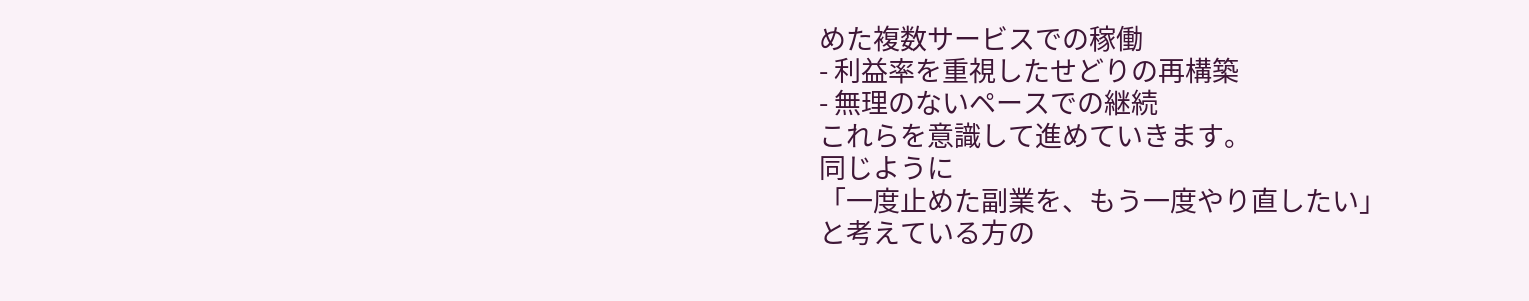めた複数サービスでの稼働
- 利益率を重視したせどりの再構築
- 無理のないペースでの継続
これらを意識して進めていきます。
同じように
「一度止めた副業を、もう一度やり直したい」
と考えている方の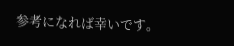参考になれば幸いです。